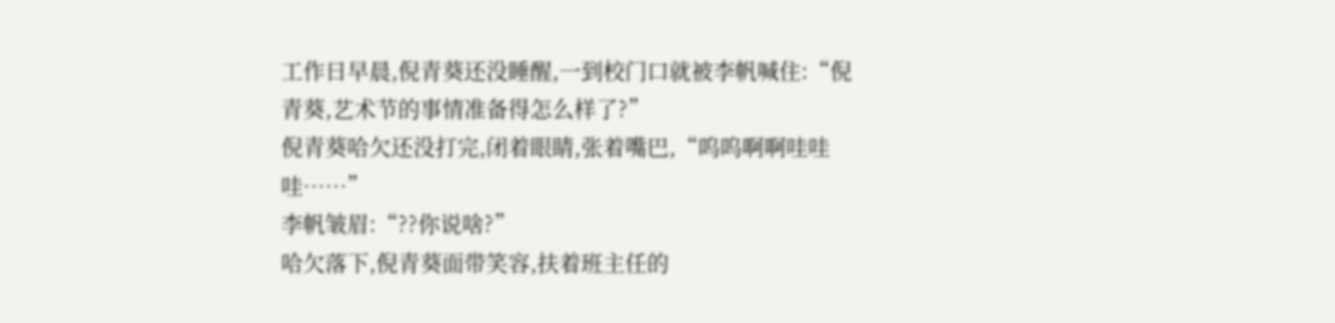工作日早晨,倪青葵还没睡醒,一到校门口就被李帆喊住:“倪青葵,艺术节的事情准备得怎么样了?”
倪青葵哈欠还没打完,闭着眼睛,张着嘴巴,“呜呜啊啊哇哇哇……”
李帆皱眉:“??你说啥?”
哈欠落下,倪青葵面带笑容,扶着班主任的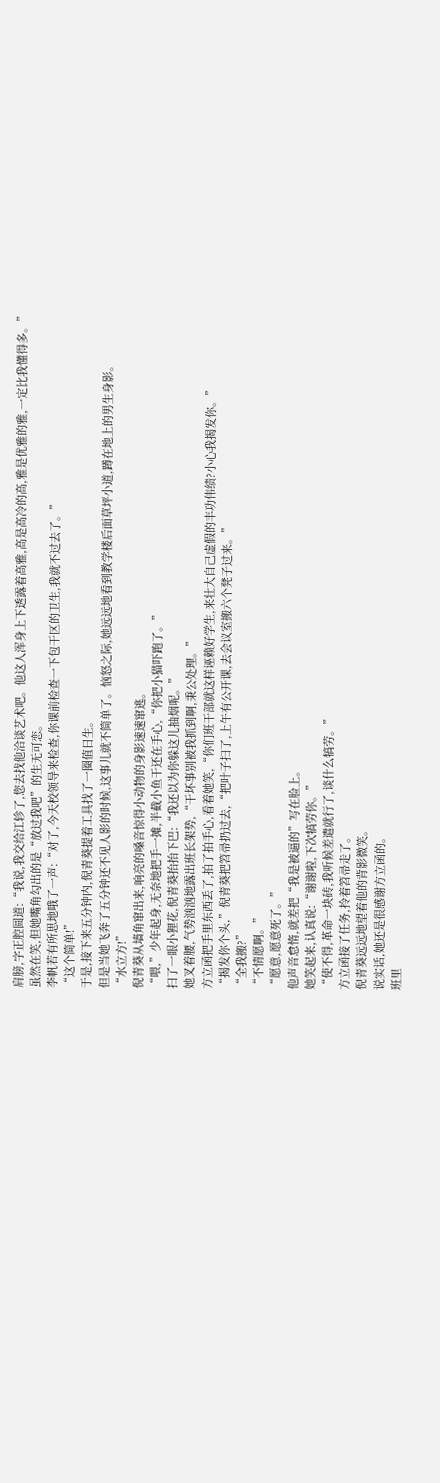肩膀,字正腔圆道:“我说,我交给江轸了,您去找他洽谈艺术吧。他这人浑身上下透露着高雅,高是高冷的高,雅是优雅的雅,一定比我懂得多。”
虽然在笑,但她嘴角勾出的是“放过我吧”的生无可恋。
李帆若有所思地哦了一声:“对了,今天校领导来检查,你课前检查一下包干区的卫生,我就不过去了。”
“这个简单!”
于是,接下来五分钟内,倪青葵提着工具找了一圈值日生。
但是当她飞奔了五分钟还不见人影的时候,这事儿就不简单了。恼怒之际,她远远地看到教学楼后面草坪小道,蹲在地上的男生身影。
“水立方!”
倪青葵从墙角窜出来,响亮的嗓音惊得小动物的身影速速窜逃。
“喂,”少年起身,无奈地把手一摊,半截小鱼干还在手心,“你把小猫吓跑了。”
扫了一眼小狸花,倪青葵抬抬下巴:“我还以为你躲这儿抽烟呢。”
她叉着腰,气势汹汹地露出班长架势,“干坏事别被我抓到啊,秉公处理。”
方立函把手里东西丢了,拍了拍手心,看着她笑,“你们班干部就这样诬赖好学生,来壮大自己虚假的丰功伟绩?小心我揭发你。”
“揭发你个头,”倪青葵把笤帚扔过去,“把叶子扫了,上午有公开课,去会议室搬六个凳子过来。”
“全我搬?”
“不情愿啊。”
“愿意,愿意死了。”
他声音怠惰,就差把“我是被逼的”写在脸上。
她笑起来,认真说:“谢谢啦,下次犒劳你。”
“使不得,革命一块砖,我听候差遣就行了,谈什么犒劳。”
方立函接了任务,拎着笤帚走了。
倪青葵远远地望着他的背影微笑。
说实话,她还是很感谢方立函的。
班里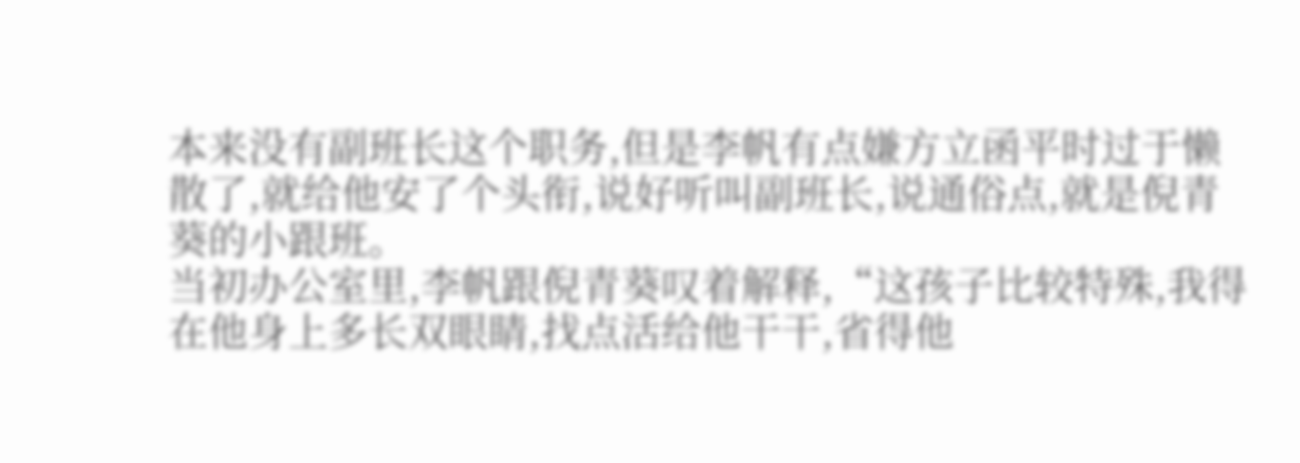本来没有副班长这个职务,但是李帆有点嫌方立函平时过于懒散了,就给他安了个头衔,说好听叫副班长,说通俗点,就是倪青葵的小跟班。
当初办公室里,李帆跟倪青葵叹着解释,“这孩子比较特殊,我得在他身上多长双眼睛,找点活给他干干,省得他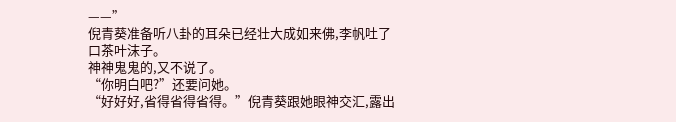——”
倪青葵准备听八卦的耳朵已经壮大成如来佛,李帆吐了口茶叶沫子。
神神鬼鬼的,又不说了。
“你明白吧?”还要问她。
“好好好,省得省得省得。”倪青葵跟她眼神交汇,露出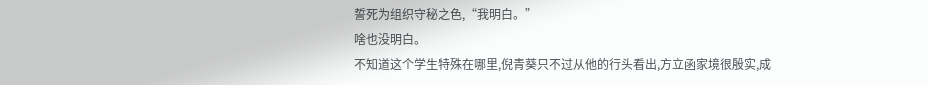誓死为组织守秘之色,“我明白。”
啥也没明白。
不知道这个学生特殊在哪里,倪青葵只不过从他的行头看出,方立函家境很殷实,成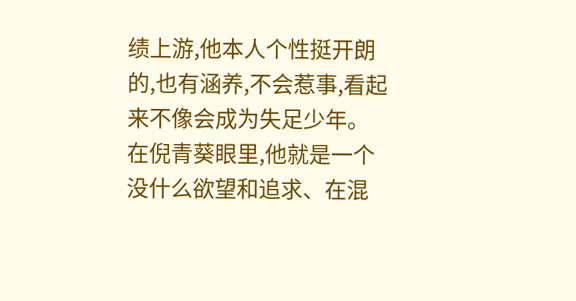绩上游,他本人个性挺开朗的,也有涵养,不会惹事,看起来不像会成为失足少年。
在倪青葵眼里,他就是一个没什么欲望和追求、在混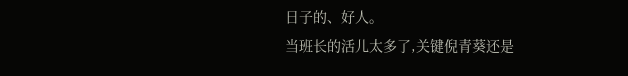日子的、好人。
当班长的活儿太多了,关键倪青葵还是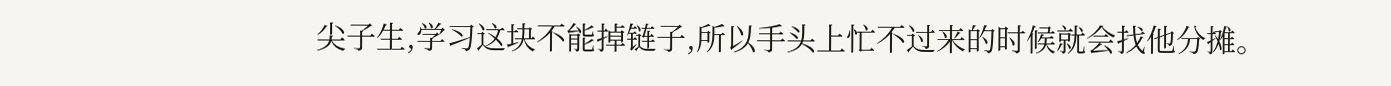尖子生,学习这块不能掉链子,所以手头上忙不过来的时候就会找他分摊。